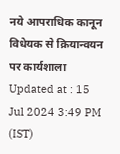नये आपराधिक कानून विधेयक से क्रियान्वयन पर कार्यशाला
Updated at : 15 Jul 2024 3:49 PM (IST)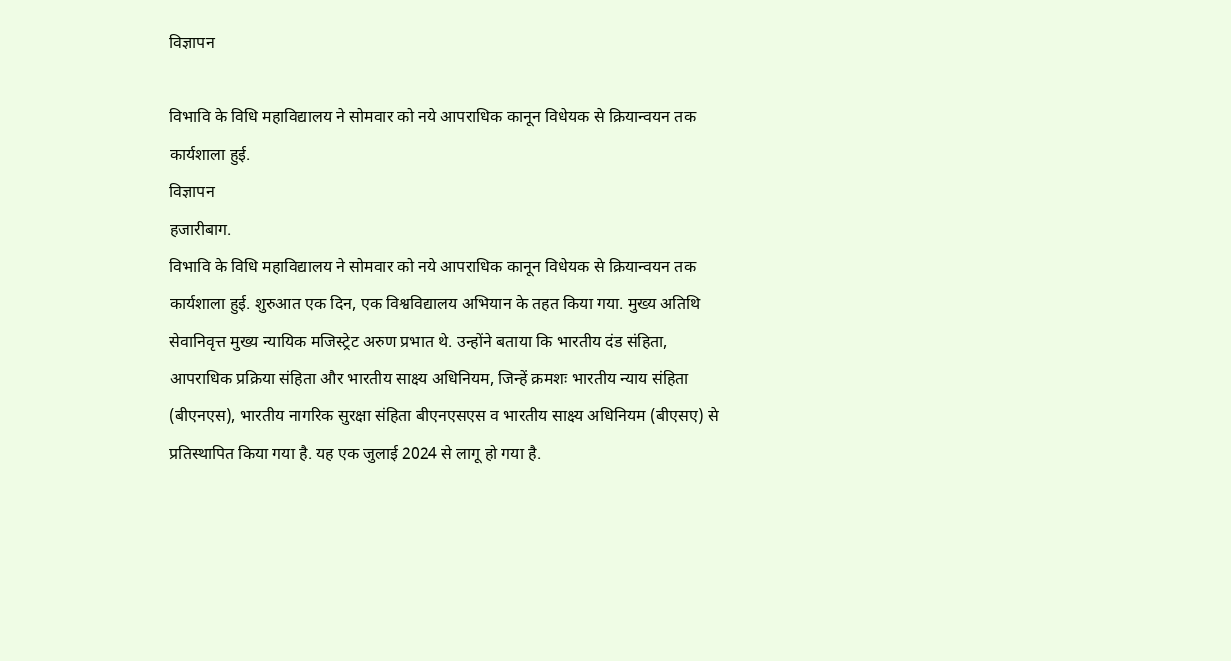विज्ञापन

विभावि के विधि महाविद्यालय ने सोमवार को नये आपराधिक कानून विधेयक से क्रियान्वयन तक कार्यशाला हुई.
विज्ञापन
हजारीबाग.
विभावि के विधि महाविद्यालय ने सोमवार को नये आपराधिक कानून विधेयक से क्रियान्वयन तक कार्यशाला हुई. शुरुआत एक दिन, एक विश्वविद्यालय अभियान के तहत किया गया. मुख्य अतिथि सेवानिवृत्त मुख्य न्यायिक मजिस्ट्रेट अरुण प्रभात थे. उन्होंने बताया कि भारतीय दंड संहिता, आपराधिक प्रक्रिया संहिता और भारतीय साक्ष्य अधिनियम, जिन्हें क्रमशः भारतीय न्याय संहिता (बीएनएस), भारतीय नागरिक सुरक्षा संहिता बीएनएसएस व भारतीय साक्ष्य अधिनियम (बीएसए) से प्रतिस्थापित किया गया है. यह एक जुलाई 2024 से लागू हो गया है.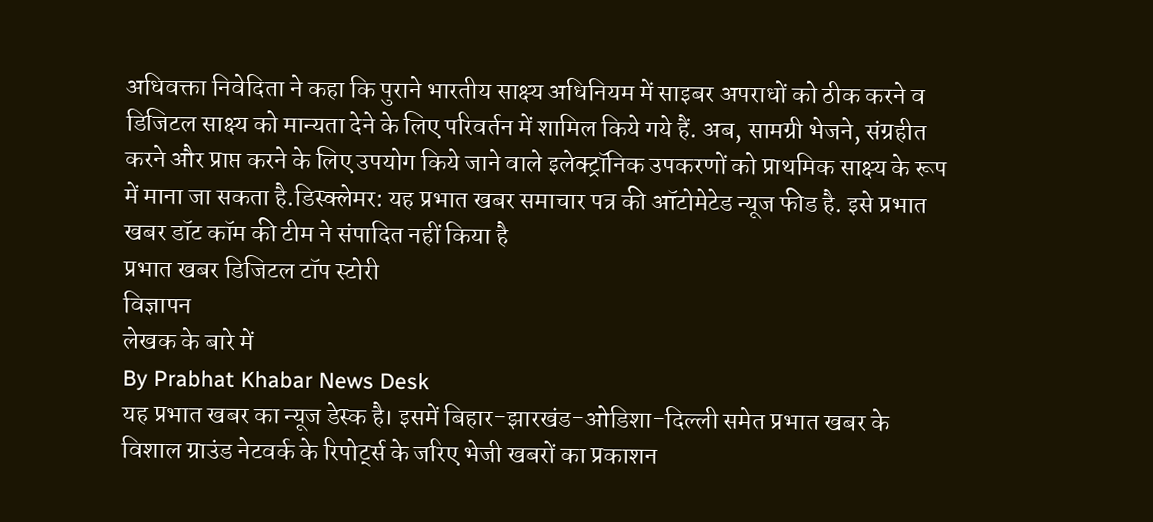अधिवक्ता निवेदिता ने कहा कि पुराने भारतीय साक्ष्य अधिनियम में साइबर अपराधों को ठीक करने व डिजिटल साक्ष्य को मान्यता देने के लिए परिवर्तन में शामिल किये गये हैं. अब, सामग्री भेजने, संग्रहीत करने और प्राप्त करने के लिए उपयोग किये जाने वाले इलेक्ट्रॉनिक उपकरणों को प्राथमिक साक्ष्य के रूप में माना जा सकता है.डिस्क्लेमर: यह प्रभात खबर समाचार पत्र की ऑटोमेटेड न्यूज फीड है. इसे प्रभात खबर डॉट कॉम की टीम ने संपादित नहीं किया है
प्रभात खबर डिजिटल टॉप स्टोरी
विज्ञापन
लेखक के बारे में
By Prabhat Khabar News Desk
यह प्रभात खबर का न्यूज डेस्क है। इसमें बिहार-झारखंड-ओडिशा-दिल्ली समेत प्रभात खबर के विशाल ग्राउंड नेटवर्क के रिपोर्ट्स के जरिए भेजी खबरों का प्रकाशन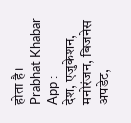होता है।
Prabhat Khabar App :
देश, एजुकेशन, मनोरंजन, बिजनेस अपडेट,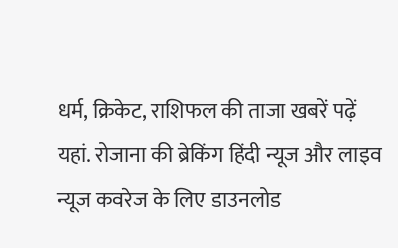धर्म, क्रिकेट, राशिफल की ताजा खबरें पढ़ें यहां. रोजाना की ब्रेकिंग हिंदी न्यूज और लाइव न्यूज कवरेज के लिए डाउनलोड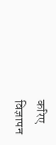करिए
विज्ञापन